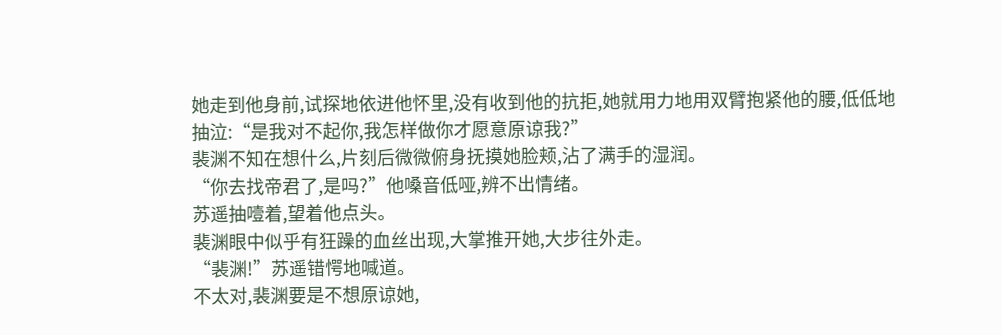她走到他身前,试探地依进他怀里,没有收到他的抗拒,她就用力地用双臂抱紧他的腰,低低地抽泣:“是我对不起你,我怎样做你才愿意原谅我?”
裴渊不知在想什么,片刻后微微俯身抚摸她脸颊,沾了满手的湿润。
“你去找帝君了,是吗?”他嗓音低哑,辨不出情绪。
苏遥抽噎着,望着他点头。
裴渊眼中似乎有狂躁的血丝出现,大掌推开她,大步往外走。
“裴渊!”苏遥错愕地喊道。
不太对,裴渊要是不想原谅她,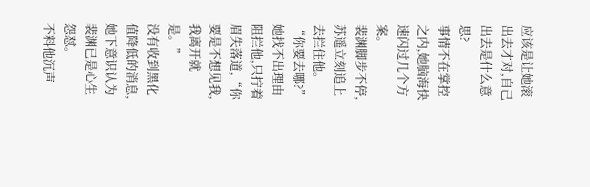应该是让她滚出去才对,自己出去是什么意思?
事情不在掌控之内,她脑海快速闪过几个方案。
裴渊脚步不停,苏遥立刻追上去拦住他。
“你要去哪?”她找不出理由阻拦他,只拧着眉失落道,“你要是不想见我,我离开就是。”
没有收到黑化值降低的消息,她下意识认为裴渊已是心生怨怼。
不料他沉声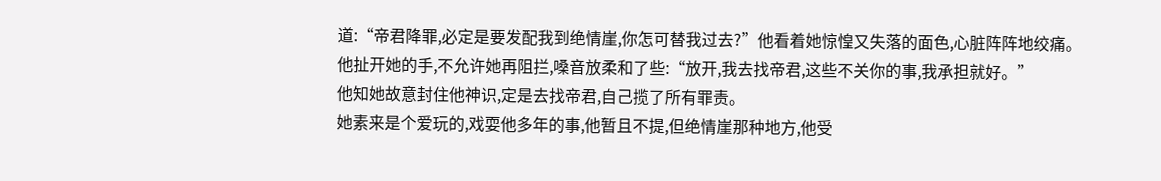道:“帝君降罪,必定是要发配我到绝情崖,你怎可替我过去?”他看着她惊惶又失落的面色,心脏阵阵地绞痛。
他扯开她的手,不允许她再阻拦,嗓音放柔和了些:“放开,我去找帝君,这些不关你的事,我承担就好。”
他知她故意封住他神识,定是去找帝君,自己揽了所有罪责。
她素来是个爱玩的,戏耍他多年的事,他暂且不提,但绝情崖那种地方,他受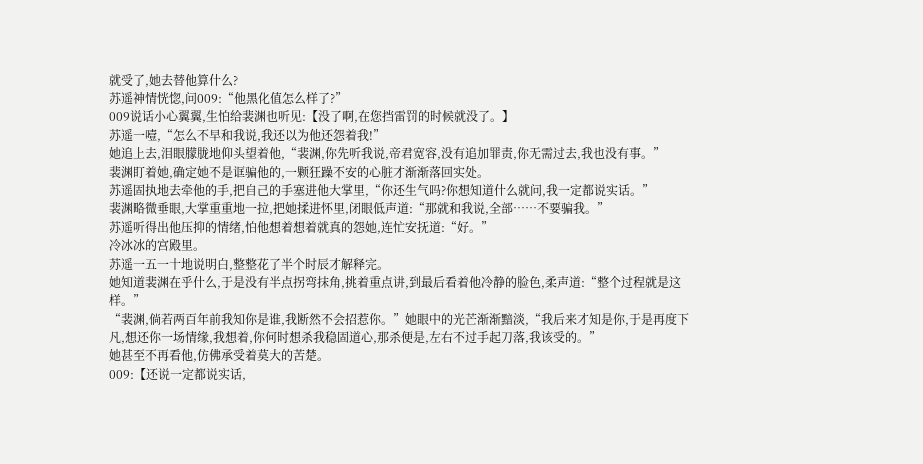就受了,她去替他算什么?
苏遥神情恍惚,问009:“他黑化值怎么样了?”
009说话小心翼翼,生怕给裴渊也听见:【没了啊,在您挡雷罚的时候就没了。】
苏遥一噎,“怎么不早和我说,我还以为他还怨着我!”
她追上去,泪眼朦胧地仰头望着他,“裴渊,你先听我说,帝君宽容,没有追加罪责,你无需过去,我也没有事。”
裴渊盯着她,确定她不是诓骗他的,一颗狂躁不安的心脏才渐渐落回实处。
苏遥固执地去牵他的手,把自己的手塞进他大掌里,“你还生气吗?你想知道什么就问,我一定都说实话。”
裴渊略微垂眼,大掌重重地一拉,把她揉进怀里,闭眼低声道:“那就和我说,全部……不要骗我。”
苏遥听得出他压抑的情绪,怕他想着想着就真的怨她,连忙安抚道:“好。”
冷冰冰的宫殿里。
苏遥一五一十地说明白,整整花了半个时辰才解释完。
她知道裴渊在乎什么,于是没有半点拐弯抹角,挑着重点讲,到最后看着他冷静的脸色,柔声道:“整个过程就是这样。”
“裴渊,倘若两百年前我知你是谁,我断然不会招惹你。”她眼中的光芒渐渐黯淡,“我后来才知是你,于是再度下凡,想还你一场情缘,我想着,你何时想杀我稳固道心,那杀便是,左右不过手起刀落,我该受的。”
她甚至不再看他,仿佛承受着莫大的苦楚。
009:【还说一定都说实话,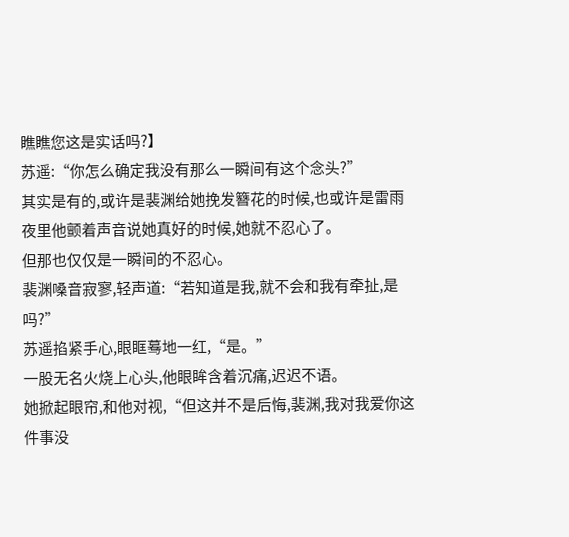瞧瞧您这是实话吗?】
苏遥:“你怎么确定我没有那么一瞬间有这个念头?”
其实是有的,或许是裴渊给她挽发簪花的时候,也或许是雷雨夜里他颤着声音说她真好的时候,她就不忍心了。
但那也仅仅是一瞬间的不忍心。
裴渊嗓音寂寥,轻声道:“若知道是我,就不会和我有牵扯,是吗?”
苏遥掐紧手心,眼眶蓦地一红,“是。”
一股无名火烧上心头,他眼眸含着沉痛,迟迟不语。
她掀起眼帘,和他对视,“但这并不是后悔,裴渊,我对我爱你这件事没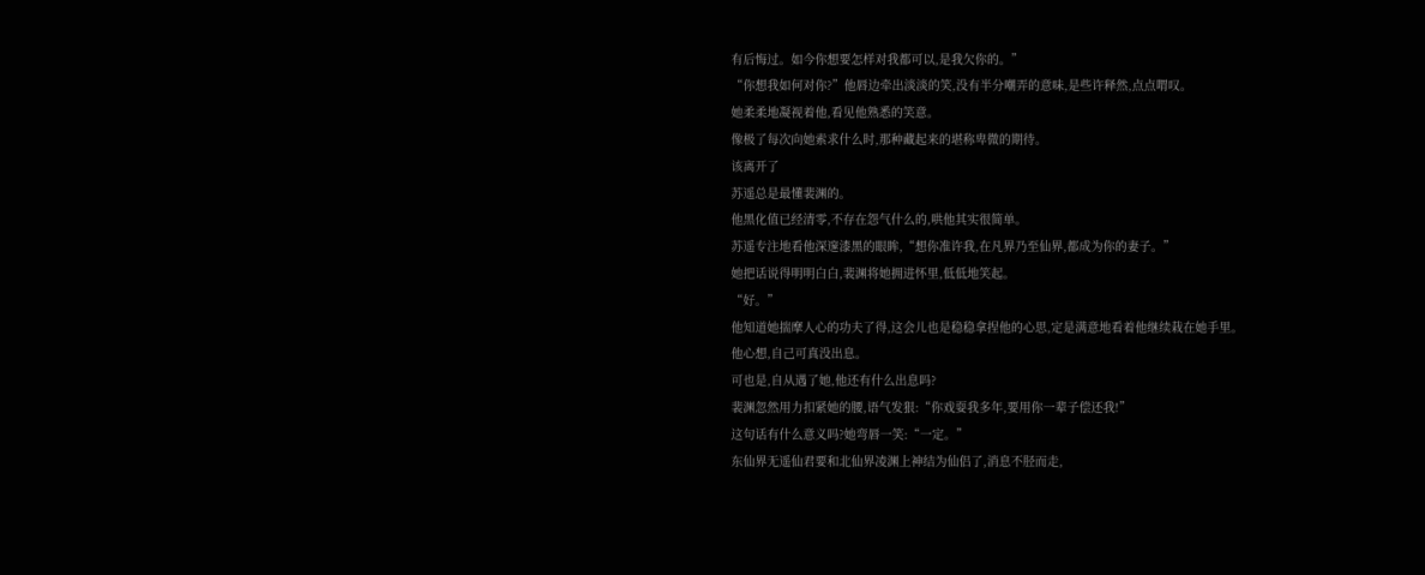有后悔过。如今你想要怎样对我都可以,是我欠你的。”
“你想我如何对你?”他唇边牵出淡淡的笑,没有半分嘲弄的意味,是些许释然,点点喟叹。
她柔柔地凝视着他,看见他熟悉的笑意。
像极了每次向她索求什么时,那种藏起来的堪称卑微的期待。
该离开了
苏遥总是最懂裴渊的。
他黑化值已经清零,不存在怨气什么的,哄他其实很简单。
苏遥专注地看他深邃漆黑的眼眸,“想你准许我,在凡界乃至仙界,都成为你的妻子。”
她把话说得明明白白,裴渊将她拥进怀里,低低地笑起。
“好。”
他知道她揣摩人心的功夫了得,这会儿也是稳稳拿捏他的心思,定是满意地看着他继续栽在她手里。
他心想,自己可真没出息。
可也是,自从遇了她,他还有什么出息吗?
裴渊忽然用力扣紧她的腰,语气发狠:“你戏耍我多年,要用你一辈子偿还我!”
这句话有什么意义吗?她弯唇一笑:“一定。”
东仙界无遥仙君要和北仙界凌渊上神结为仙侣了,消息不胫而走,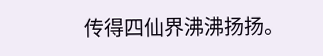传得四仙界沸沸扬扬。